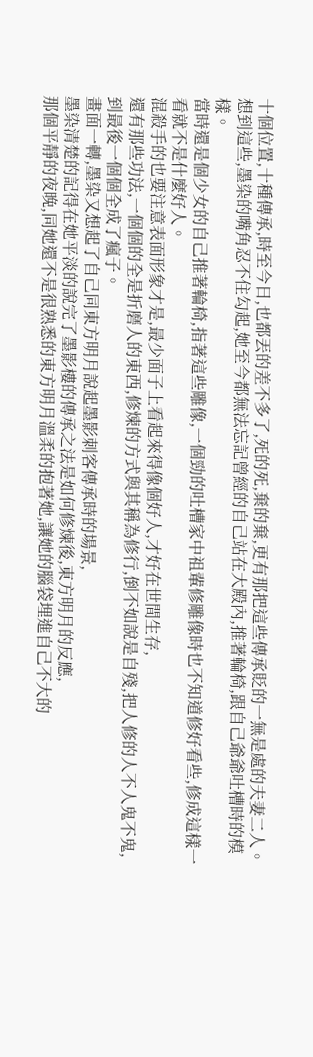十個位置,十種傳承,時至今日,也都丟的差不多了,死的死,棄的棄,更有那把這些傳承貶的一無是處的夫妻二人。
想到這些,墨染的嘴角忍不住勾起,她至今都無法忘記曾經的自己站在大殿內,推著輪椅,跟自己爺爺吐槽時的模樣。
當時還是個少女的自己推著輪椅,指著這些雕像,一個勁的吐槽家中祖輩修雕像時也不知道修好看些,修成這樣一看就不是什麼好人。
混殺手的也要注意表面形象才是,最少面子上看起來得像個好人,才好在世間生存,
還有那些功法,一個個的全是折磨人的東西,修煉的方式與其稱為修行,倒不如說是自殘,把人修的人不人鬼不鬼,到最後一個個全成了瘋子。
畫面一轉,墨染又想起了自己同東方明月說起墨影刺客傳承時的場景,
墨染清楚的記得在她平淡的說完了墨影樓的傳承之法是如何修煉後,東方明月的反應,
那個平靜的夜晚,同她還不是很熟悉的東方明月溫柔的抱著她,讓她的腦袋埋進自己不大的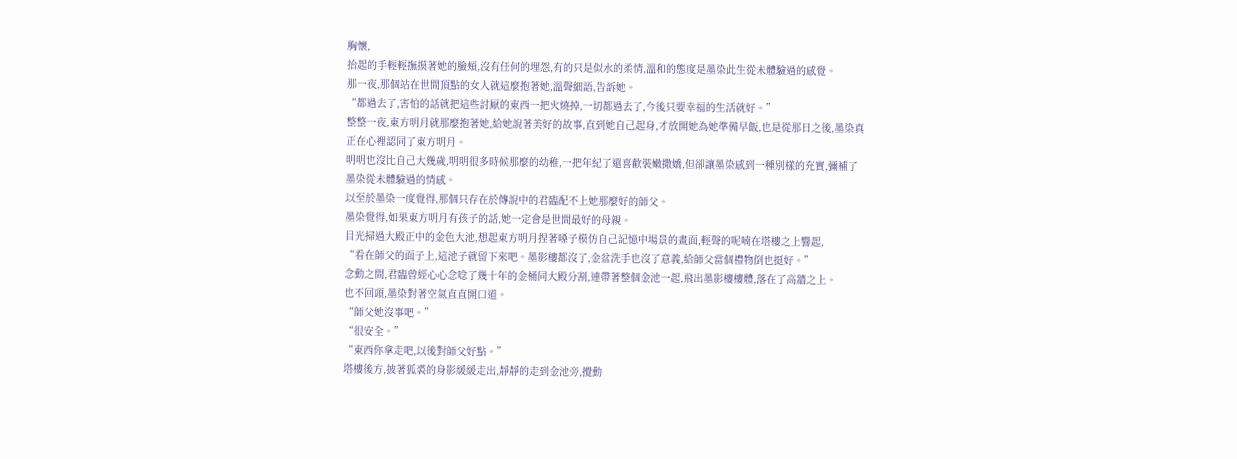胸懷,
抬起的手輕輕撫摸著她的臉頰,沒有任何的埋怨,有的只是似水的柔情,溫和的態度是墨染此生從未體驗過的感覺。
那一夜,那個站在世間頂點的女人就這麼抱著她,溫聲細語,告訴她。
“都過去了,害怕的話就把這些討厭的東西一把火燒掉,一切都過去了,今後只要幸福的生活就好。”
整整一夜,東方明月就那麼抱著她,給她說著美好的故事,直到她自己起身,才放開她為她準備早飯,也是從那日之後,墨染真正在心裡認同了東方明月。
明明也沒比自己大幾歲,明明很多時候那麼的幼稚,一把年紀了還喜歡裝嫩撒嬌,但卻讓墨染感到一種別樣的充實,彌補了墨染從未體驗過的情感。
以至於墨染一度覺得,那個只存在於傳說中的君臨配不上她那麼好的師父。
墨染覺得,如果東方明月有孩子的話,她一定會是世間最好的母親。
目光掃過大殿正中的金色大池,想起東方明月捏著嗓子模仿自己記憶中場景的畫面,輕聲的呢喃在塔樓之上響起,
“看在師父的面子上,這池子就留下來吧。墨影樓都沒了,金盆洗手也沒了意義,給師父當個禮物倒也挺好。”
念動之間,君臨曾經心心念唸了幾十年的金桶同大殿分割,連帶著整個金池一起,飛出墨影樓樓體,落在了高牆之上。
也不回頭,墨染對著空氣直直開口道。
“師父她沒事吧。”
“很安全。”
“東西你拿走吧,以後對師父好點。”
塔樓後方,披著狐裘的身影緩緩走出,靜靜的走到金池旁,攪動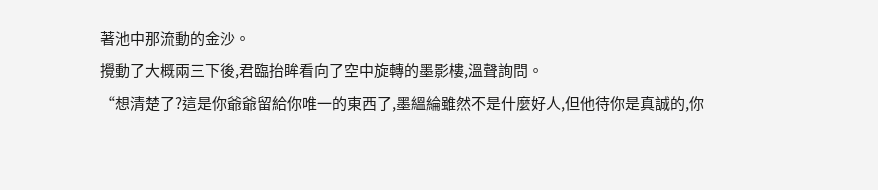著池中那流動的金沙。
攪動了大概兩三下後,君臨抬眸看向了空中旋轉的墨影樓,溫聲詢問。
“想清楚了?這是你爺爺留給你唯一的東西了,墨縕綸雖然不是什麼好人,但他待你是真誠的,你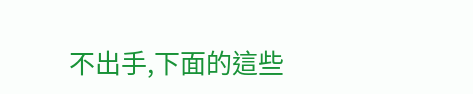不出手,下面的這些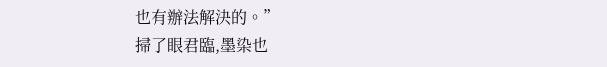也有辦法解決的。”
掃了眼君臨,墨染也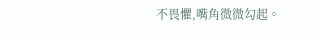不畏懼,嘴角微微勾起。